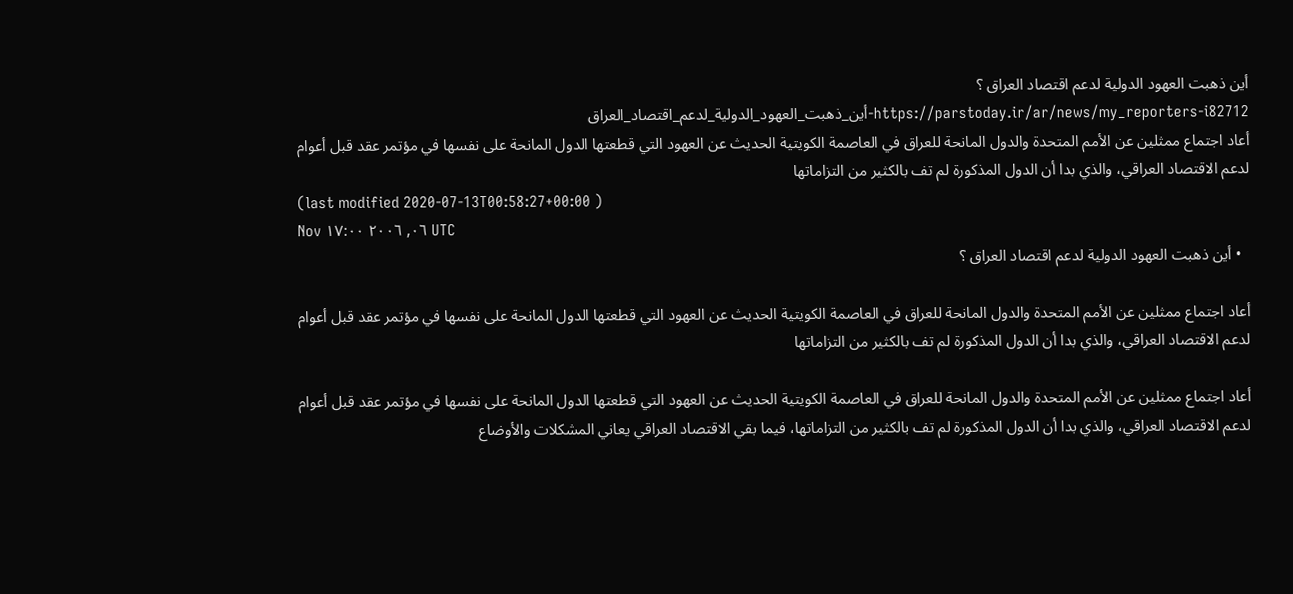أين ذهبت العهود الدولية لدعم اقتصاد العراق ؟
https://parstoday.ir/ar/news/my_reporters-i82712-أين_ذهبت_العهود_الدولية_لدعم_اقتصاد_العراق
أعاد اجتماع ممثلين عن الأمم المتحدة والدول المانحة للعراق في العاصمة الكويتية الحديث عن العهود التي قطعتها الدول المانحة على نفسها في مؤتمر عقد قبل أعوام لدعم الاقتصاد العراقي، والذي بدا أن الدول المذكورة لم تف بالكثير من التزاماتها
(last modified 2020-07-13T00:58:27+00:00 )
Nov ٠٦, ٢٠٠٦ ١٧:٠٠ UTC
  • أين ذهبت العهود الدولية لدعم اقتصاد العراق ؟

أعاد اجتماع ممثلين عن الأمم المتحدة والدول المانحة للعراق في العاصمة الكويتية الحديث عن العهود التي قطعتها الدول المانحة على نفسها في مؤتمر عقد قبل أعوام لدعم الاقتصاد العراقي، والذي بدا أن الدول المذكورة لم تف بالكثير من التزاماتها

أعاد اجتماع ممثلين عن الأمم المتحدة والدول المانحة للعراق في العاصمة الكويتية الحديث عن العهود التي قطعتها الدول المانحة على نفسها في مؤتمر عقد قبل أعوام لدعم الاقتصاد العراقي، والذي بدا أن الدول المذكورة لم تف بالكثير من التزاماتها، فيما بقي الاقتصاد العراقي يعاني المشكلات والأوضاع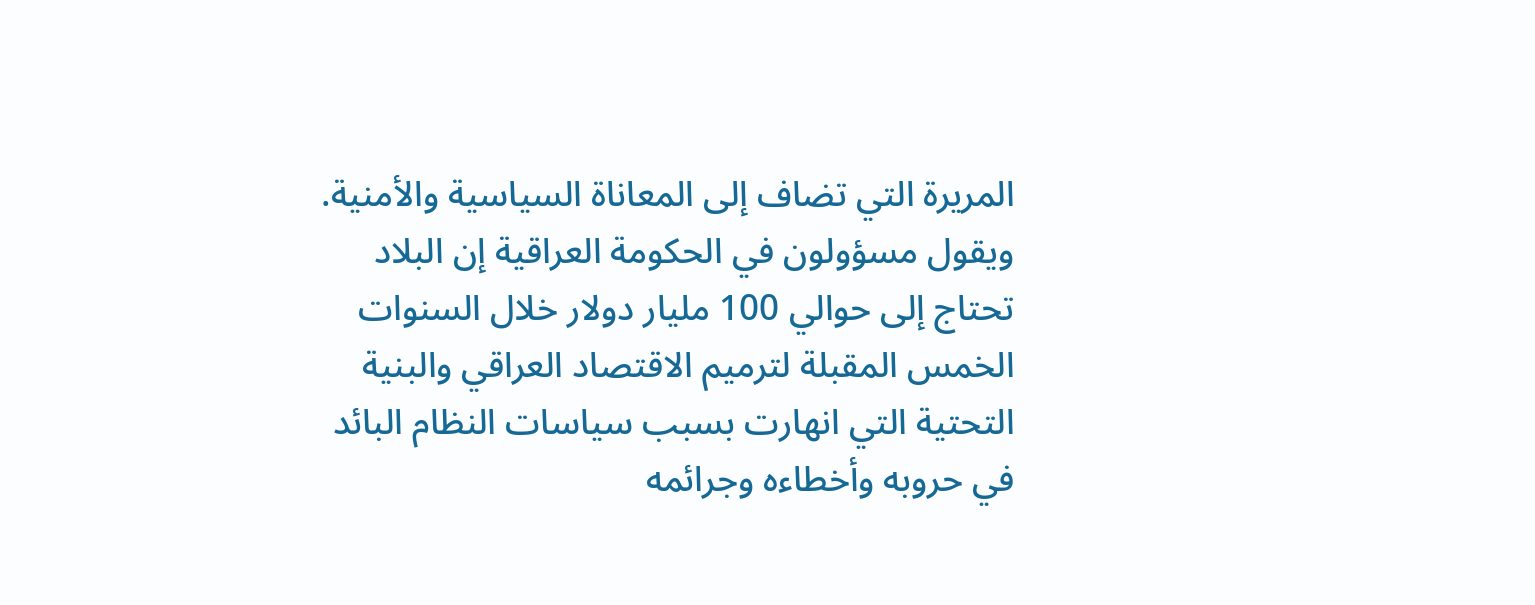المريرة التي تضاف إلى المعاناة السياسية والأمنية. ويقول مسؤولون في الحكومة العراقية إن البلاد تحتاج إلى حوالي 100 مليار دولار خلال السنوات الخمس المقبلة لترميم الاقتصاد العراقي والبنية التحتية التي انهارت بسبب سياسات النظام البائد في حروبه وأخطاءه وجرائمه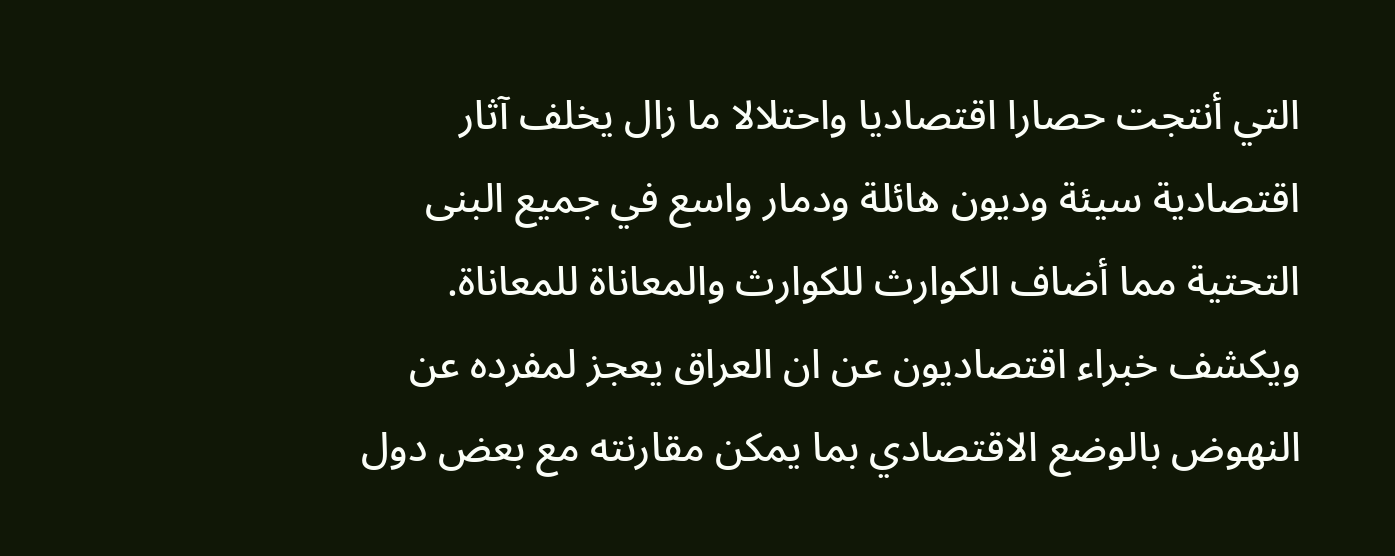التي أنتجت حصارا اقتصاديا واحتلالا ما زال يخلف آثار اقتصادية سيئة وديون هائلة ودمار واسع في جميع البنى التحتية مما أضاف الكوارث للكوارث والمعاناة للمعاناة. ويكشف خبراء اقتصاديون عن ان العراق يعجز لمفرده عن النهوض بالوضع الاقتصادي بما يمكن مقارنته مع بعض دول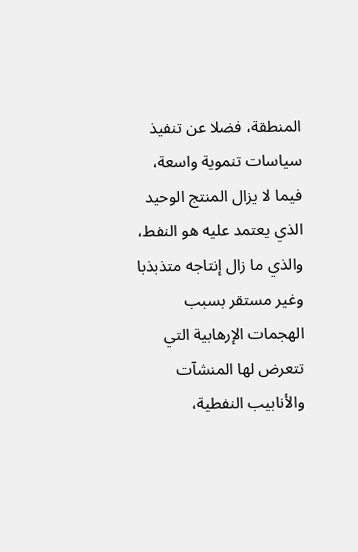المنطقة، فضلا عن تنفيذ سياسات تنموية واسعة، فيما لا يزال المنتج الوحيد الذي يعتمد عليه هو النفط، والذي ما زال إنتاجه متذبذبا وغير مستقر بسبب الهجمات الإرهابية التي تتعرض لها المنشآت والأنابيب النفطية،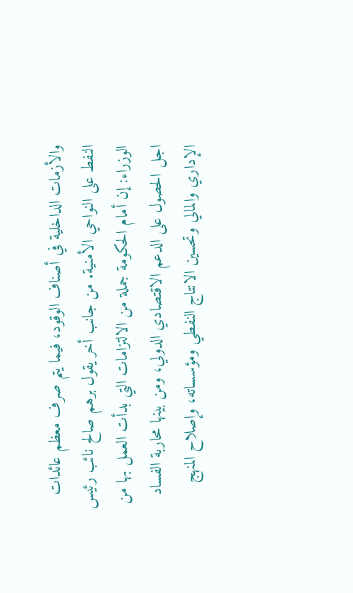والأزمات الداخلية في أصناف الوقود، فيما يتم صرف معظم عائدات النفط على النواحي الأمنية. من جانب أخر يقول برهم صالح نائب رئيس الوزراء: إن أمام الحكومة جملة من الالتزامات التي بدأت العمل بها من اجل الحصول على الدعم الاقتصادي الدولي، ومن بينها محاربة الفساد الإداري والمالي وتحسين الانتاج النفطي ومؤسساته، وإصلاح المنهج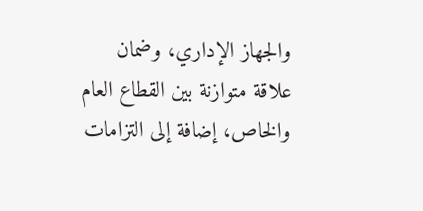والجهاز الإداري، وضمان علاقة متوازنة بين القطاع العام والخاص، إضافة إلى التزامات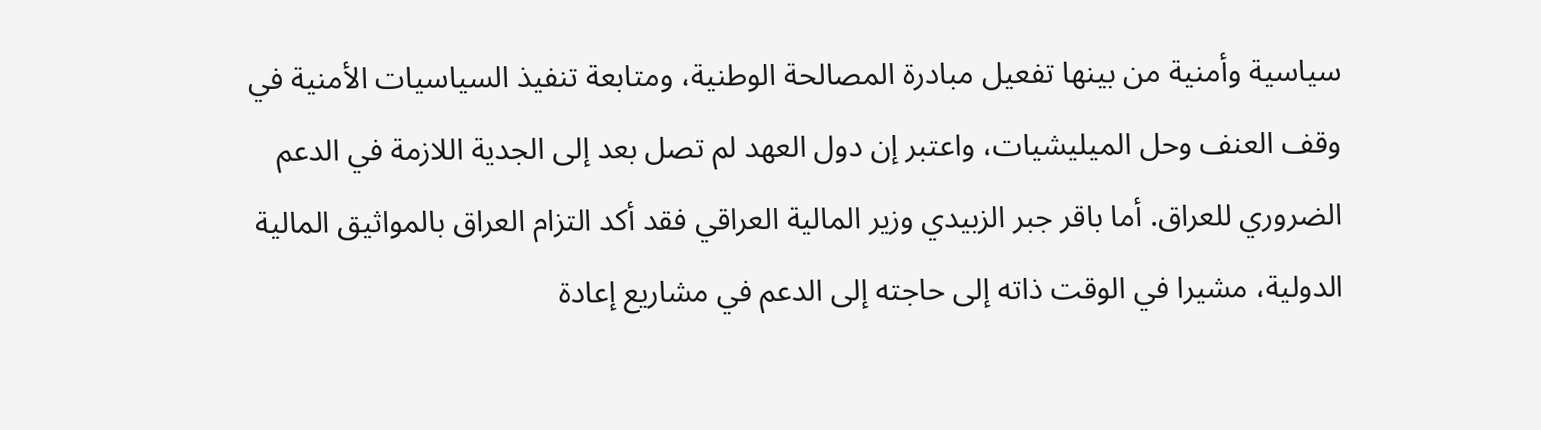سياسية وأمنية من بينها تفعيل مبادرة المصالحة الوطنية، ومتابعة تنفيذ السياسيات الأمنية في وقف العنف وحل الميليشيات، واعتبر إن دول العهد لم تصل بعد إلى الجدية اللازمة في الدعم الضروري للعراق. أما باقر جبر الزبيدي وزير المالية العراقي فقد أكد التزام العراق بالمواثيق المالية الدولية، مشيرا في الوقت ذاته إلى حاجته إلى الدعم في مشاريع إعادة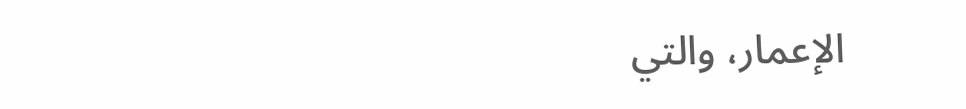الإعمار، والتي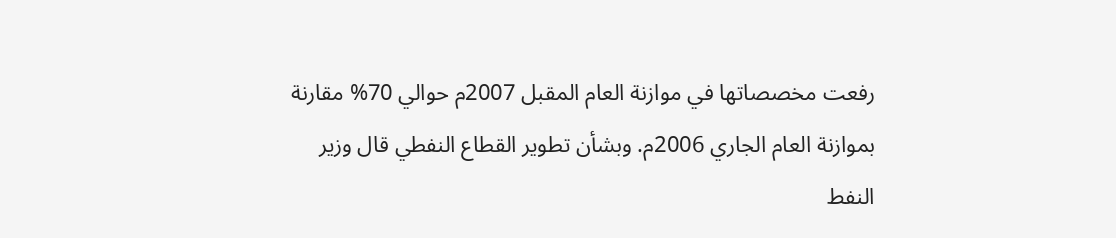رفعت مخصصاتها في موازنة العام المقبل 2007م حوالي 70% مقارنة بموازنة العام الجاري 2006م. وبشأن تطوير القطاع النفطي قال وزير النفط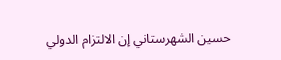حسين الشهرستاني إن الالتزام الدولي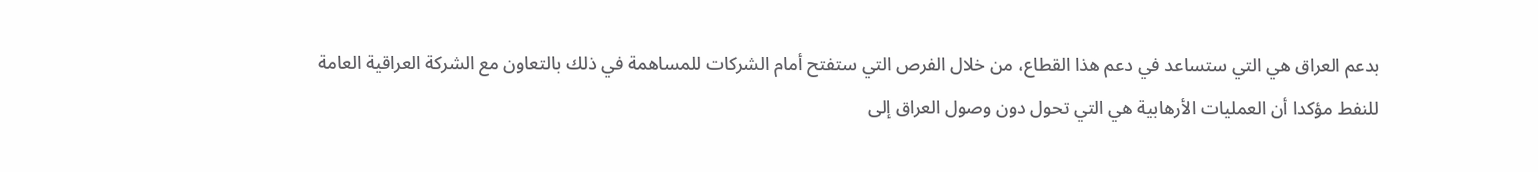بدعم العراق هي التي ستساعد في دعم هذا القطاع، من خلال الفرص التي ستفتح أمام الشركات للمساهمة في ذلك بالتعاون مع الشركة العراقية العامة للنفط مؤكدا أن العمليات الأرهابية هي التي تحول دون وصول العراق إلى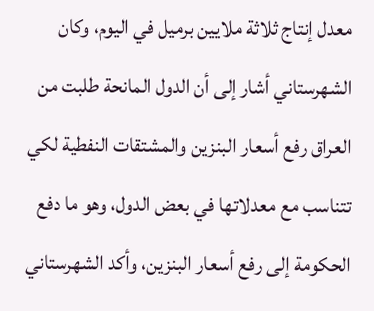معدل إنتاج ثلاثة ملايين برميل في اليوم، وكان الشهرستاني أشار إلى أن الدول المانحة طلبت من العراق رفع أسعار البنزين والمشتقات النفطية لكي تتناسب مع معدلاتها في بعض الدول، وهو ما دفع الحكومة إلى رفع أسعار البنزين، وأكد الشهرستاني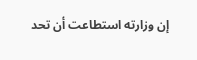إن وزارته استطاعت أن تحد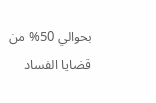بحوالي 50% من قضايا الفساد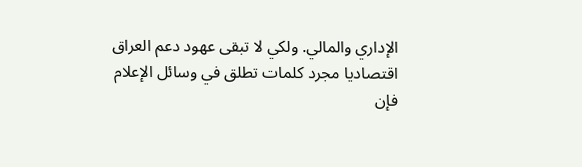الإداري والمالي. ولكي لا تبقى عهود دعم العراق اقتصاديا مجرد كلمات تطلق في وسائل الإعلام فإن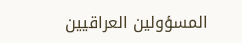المسؤولين العراقيين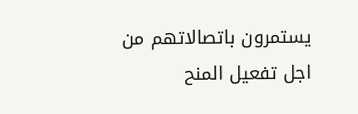يستمرون باتصالاتهم من اجل تفعيل المنح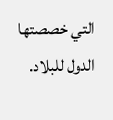التي خصصتها الدول للبلاد.